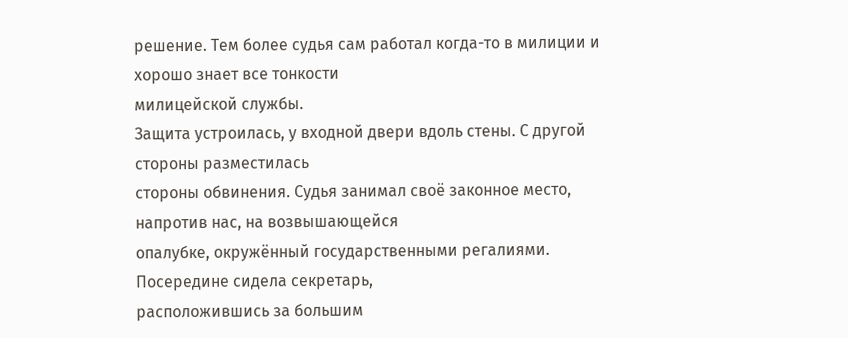решение. Тем более судья сам работал когда-то в милиции и хорошо знает все тонкости
милицейской службы.
Защита устроилась, у входной двери вдоль стены. С другой стороны разместилась
стороны обвинения. Судья занимал своё законное место, напротив нас, на возвышающейся
опалубке, окружённый государственными регалиями. Посередине сидела секретарь,
расположившись за большим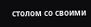столом со своими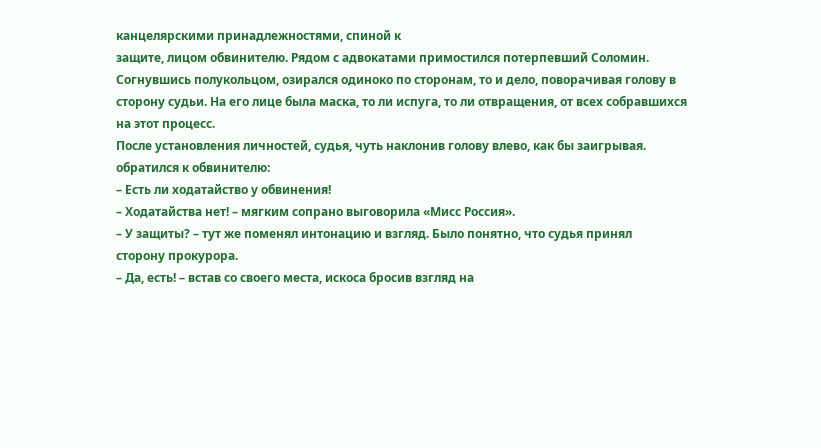канцелярскими принадлежностями, спиной к
защите, лицом обвинителю. Рядом с адвокатами примостился потерпевший Соломин.
Согнувшись полукольцом, озирался одиноко по сторонам, то и дело, поворачивая голову в
сторону судьи. На его лице была маска, то ли испуга, то ли отвращения, от всех собравшихся
на этот процесс.
После установления личностей, судья, чуть наклонив голову влево, как бы заигрывая.
обратился к обвинителю:
– Есть ли ходатайство у обвинения!
– Ходатайства нет! – мягким сопрано выговорила «Мисс Россия».
– У защиты? – тут же поменял интонацию и взгляд. Было понятно, что судья принял
сторону прокурора.
– Да, есть! – встав со своего места, искоса бросив взгляд на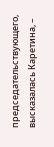председательствующего,
высказалась Каретина, –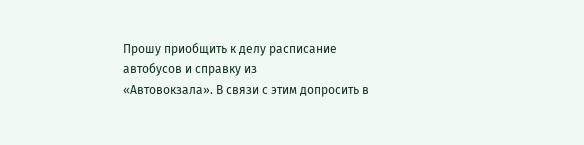Прошу приобщить к делу расписание автобусов и справку из
«Автовокзала». В связи с этим допросить в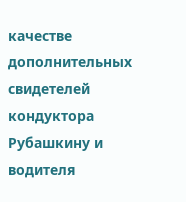качестве дополнительных свидетелей кондуктора
Рубашкину и водителя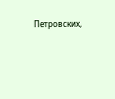Петровских,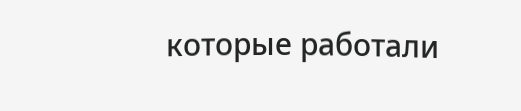которые работали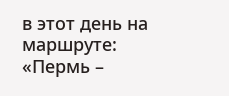в этот день на маршруте: «Пермь –